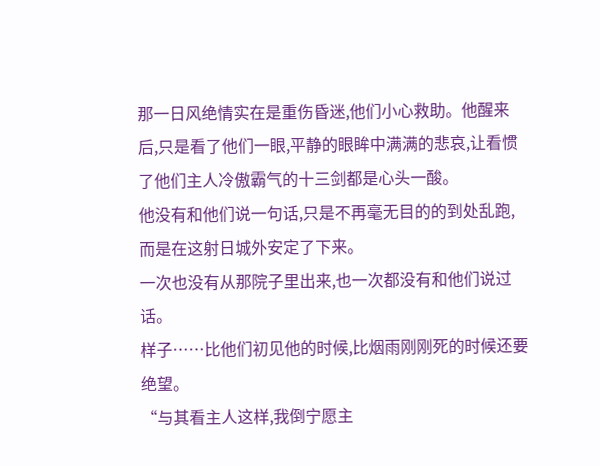那一日风绝情实在是重伤昏迷,他们小心救助。他醒来后,只是看了他们一眼,平静的眼眸中满满的悲哀,让看惯了他们主人冷傲霸气的十三剑都是心头一酸。
他没有和他们说一句话,只是不再毫无目的的到处乱跑,而是在这射日城外安定了下来。
一次也没有从那院子里出来,也一次都没有和他们说过话。
样子……比他们初见他的时候,比烟雨刚刚死的时候还要绝望。
“与其看主人这样,我倒宁愿主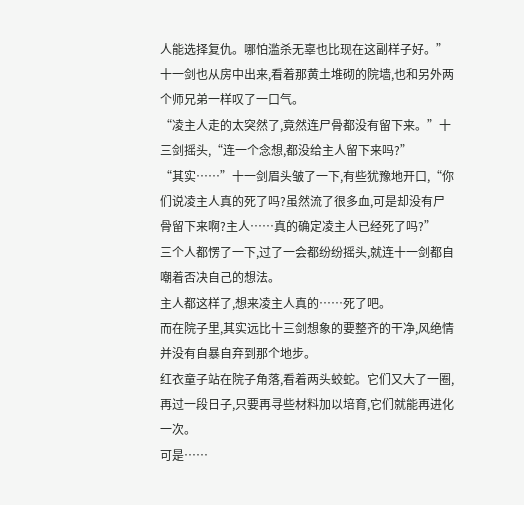人能选择复仇。哪怕滥杀无辜也比现在这副样子好。”十一剑也从房中出来,看着那黄土堆砌的院墙,也和另外两个师兄弟一样叹了一口气。
“凌主人走的太突然了,竟然连尸骨都没有留下来。”十三剑摇头,“连一个念想,都没给主人留下来吗?”
“其实……”十一剑眉头皱了一下,有些犹豫地开口,“你们说凌主人真的死了吗?虽然流了很多血,可是却没有尸骨留下来啊?主人……真的确定凌主人已经死了吗?”
三个人都愣了一下,过了一会都纷纷摇头,就连十一剑都自嘲着否决自己的想法。
主人都这样了,想来凌主人真的……死了吧。
而在院子里,其实远比十三剑想象的要整齐的干净,风绝情并没有自暴自弃到那个地步。
红衣童子站在院子角落,看着两头蛟蛇。它们又大了一圈,再过一段日子,只要再寻些材料加以培育,它们就能再进化一次。
可是……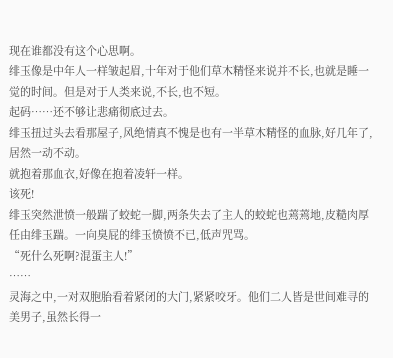现在谁都没有这个心思啊。
绯玉像是中年人一样皱起眉,十年对于他们草木精怪来说并不长,也就是睡一觉的时间。但是对于人类来说,不长,也不短。
起码……还不够让悲痛彻底过去。
绯玉扭过头去看那屋子,风绝情真不愧是也有一半草木精怪的血脉,好几年了,居然一动不动。
就抱着那血衣,好像在抱着凌轩一样。
该死!
绯玉突然泄愤一般踹了蛟蛇一脚,两条失去了主人的蛟蛇也蔫蔫地,皮糙肉厚任由绯玉踹。一向臭屁的绯玉愤愤不已,低声咒骂。
“死什么死啊?混蛋主人!”
……
灵海之中,一对双胞胎看着紧闭的大门,紧紧咬牙。他们二人皆是世间难寻的美男子,虽然长得一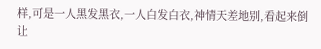样,可是一人黑发黑衣,一人白发白衣,神情天差地别,看起来倒让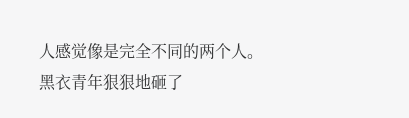人感觉像是完全不同的两个人。
黑衣青年狠狠地砸了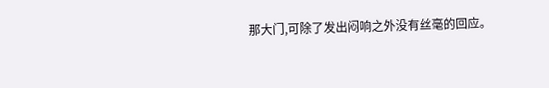那大门,可除了发出闷响之外没有丝毫的回应。